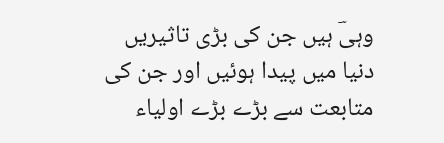وہیؔ ہیں جن کی بڑی تاثیریں دنیا میں پیدا ہوئیں اور جن کی متابعت سے بڑے بڑے اولیاء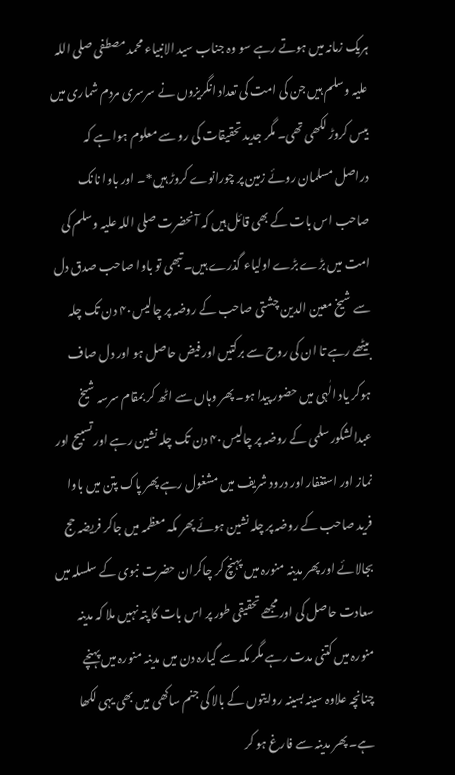ہریک زمانہ میں ہوتے رہے سو وہ جناب سید الانبیاء محمد مصطفی صلی اللہ علیہ وسلم ہیں جن کی امت کی تعداد انگریزوں نے سرسری مردم شماری میں بیس کروڑ لکھی تھی۔ مگر جدید تحقیقات کی رو سے معلوم ہوا ہے کہ دراصل مسلمان روئے زمین پر چورانوے کروڑ ہیں*۔ اور باوا نانک صاحب اس بات کے بھی قائل ہیں کہ آنحضرت صلی اللہ علیہ وسلم کی امت میں بڑے بڑے اولیاء گذرے ہیں۔ تبھی تو باوا صاحب صدق دل سے شیخ معین الدین چشتی صاحب کے روضہ پر چالیس۴۰ دن تک چلہ بیٹھے رہے تا ان کی روح سے برکتیں اور فیض حاصل ہو اور دل صاف ہوکر یاد الٰہی میں حضور پیدا ہو۔ پھر وہاں سے اٹھ کر بمقام سرسہ شیخ عبدالشکور سلمی کے روضہ پر چالیس۴۰ دن تک چلہ نشین رہے اور تسبیح اور نماز اور استغفار اور درود شریف میں مشغول رہے پھر پاک پتن میں باوا فرید صاحب کے روضہ پر چلہ نشین ہوئے پھر مکہ معظمہ میں جاکر فریضہ حج بجالائے اور پھر مدینہ منورہ میں پہنچ کر چاکران حضرت نبوی کے سلسلہ میں سعادت حاصل کی اور مجھے تحقیقی طور پر اس بات کا پتہ نہیں ملا کہ مدینہ منورہ میں کتنی مدت رہے مگر مکہ سے گیارہ دن میں مدینہ منورہ میں پہنچے چنانچہ علاوہ سینہ بسینہ روایتوں کے بالا کی جنم ساکھی میں بھی یہی لکھا ہے۔ پھر مدینہ سے فارغ ہو کر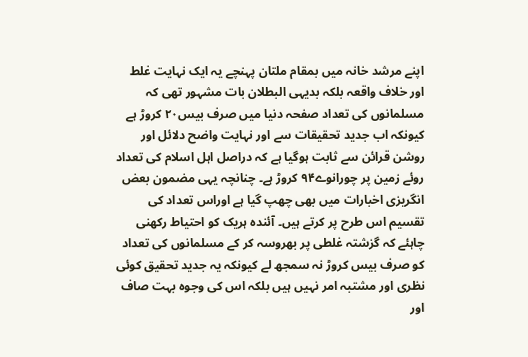اپنے مرشد خانہ میں بمقام ملتان پہنچے یہ ایک نہایت غلط اور خلاف واقعہ بلکہ بدیہی البطلان بات مشہور تھی کہ مسلمانوں کی تعداد صفحہ دنیا میں صرف بیس۲۰ کروڑ ہے کیونکہ اب جدید تحقیقات سے اور نہایت واضح دلائل اور روشن قرائن سے ثابت ہوگیا ہے کہ دراصل اہل اسلام کی تعداد روئے زمین پر چورانوے۹۴ کروڑ ہے۔ چنانچہ یہی مضمون بعض انگریزی اخبارات میں بھی چھپ گیا ہے اوراس تعداد کی تقسیم اس طرح پر کرتے ہیں۔ آئندہ ہریک کو احتیاط رکھنی چاہئے کہ گزشتہ غلطی پر بھروسہ کر کے مسلمانوں کی تعداد کو صرف بیس کروڑ نہ سمجھ لے کیونکہ یہ جدید تحقیق کوئی نظری اور مشتبہ امر نہیں ہیں بلکہ اس کی وجوہ بہت صاف اور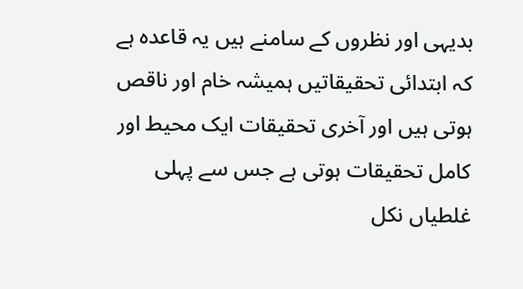بدیہی اور نظروں کے سامنے ہیں یہ قاعدہ ہے کہ ابتدائی تحقیقاتیں ہمیشہ خام اور ناقص ہوتی ہیں اور آخری تحقیقات ایک محیط اور کامل تحقیقات ہوتی ہے جس سے پہلی غلطیاں نکل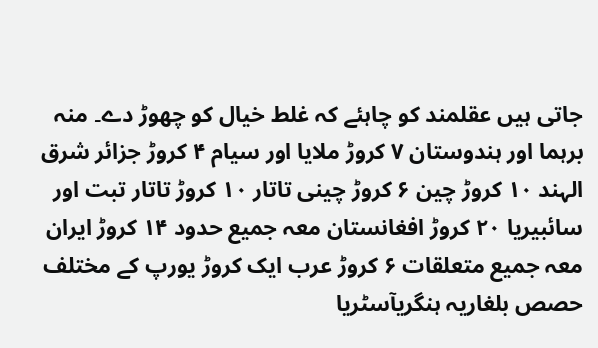جاتی ہیں عقلمند کو چاہئے کہ غلط خیال کو چھوڑ دے۔ منہ برہما اور ہندوستان ۷ کروڑ ملایا اور سیام ۴ کروڑ جزائر شرق الہند ۱۰ کروڑ چین ۶ کروڑ چینی تاتار ۱۰ کروڑ تاتار تبت اور سائبیریا ۲۰ کروڑ افغانستان معہ جمیع حدود ۱۴ کروڑ ایران معہ جمیع متعلقات ۶ کروڑ عرب ایک کروڑ یورپ کے مختلف حصص بلغاریہ ہنگریآسٹریا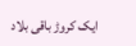ایک کروڑ باقی بلاد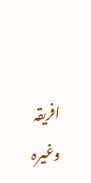افریقہ وغیرہ